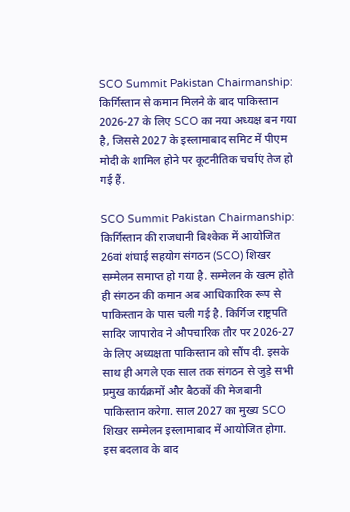SCO Summit Pakistan Chairmanship: किर्गिस्तान से कमान मिलने के बाद पाकिस्तान 2026-27 के लिए SCO का नया अध्यक्ष बन गया है, जिससे 2027 के इस्लामाबाद समिट में पीएम मोदी के शामिल होने पर कूटनीतिक चर्चाएं तेज हो गई हैं.

SCO Summit Pakistan Chairmanship: किर्गिस्तान की राजधानी बिश्केक में आयोजित 26वां शंघाई सहयोग संगठन (SCO) शिखर सम्मेलन समाप्त हो गया है. सम्मेलन के खत्म होते ही संगठन की कमान अब आधिकारिक रूप से पाकिस्तान के पास चली गई है. किर्गिज राष्ट्रपति सादिर जापारोव ने औपचारिक तौर पर 2026-27 के लिए अध्यक्षता पाकिस्तान को सौंप दी. इसके साथ ही अगले एक साल तक संगठन से जुड़े सभी प्रमुख कार्यक्रमों और बैठकों की मेजबानी पाकिस्तान करेगा. साल 2027 का मुख्य SCO शिखर सम्मेलन इस्लामाबाद में आयोजित होगा. इस बदलाव के बाद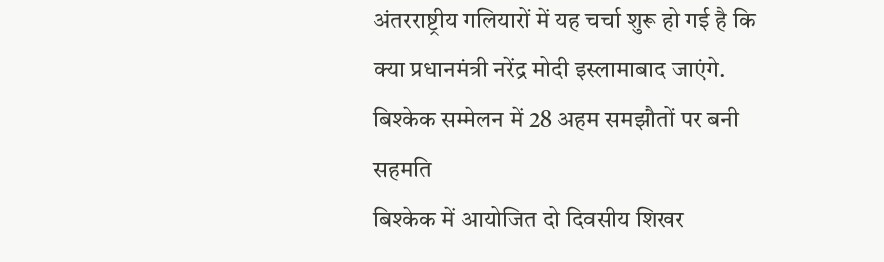अंतरराष्ट्रीय गलियारों में यह चर्चा शुरू हो गई है कि क्या प्रधानमंत्री नरेंद्र मोदी इस्लामाबाद जाएंगे.
बिश्केक सम्मेलन में 28 अहम समझौतों पर बनी सहमति
बिश्केक में आयोजित दो दिवसीय शिखर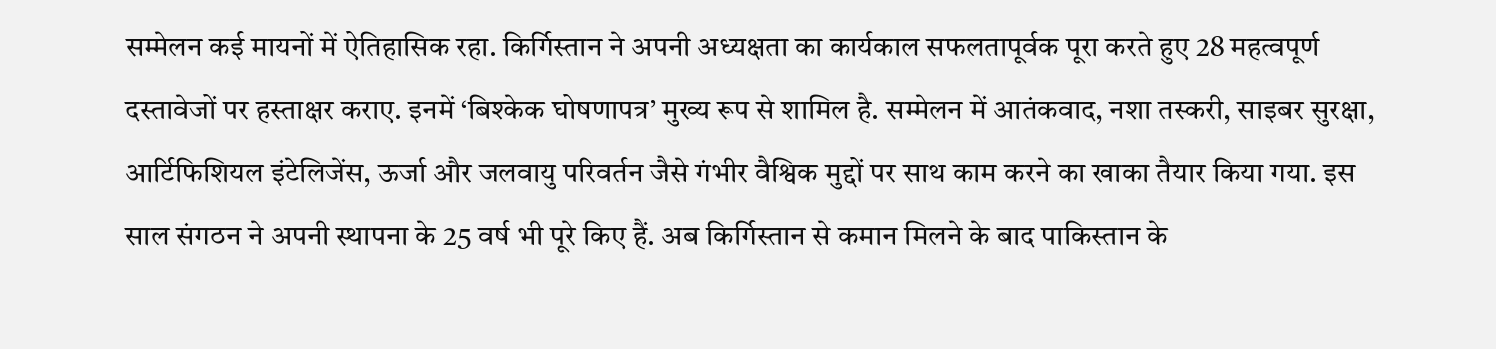सम्मेलन कई मायनों में ऐतिहासिक रहा. किर्गिस्तान ने अपनी अध्यक्षता का कार्यकाल सफलतापूर्वक पूरा करते हुए 28 महत्वपूर्ण दस्तावेजों पर हस्ताक्षर कराए. इनमें ‘बिश्केक घोषणापत्र’ मुख्य रूप से शामिल है. सम्मेलन में आतंकवाद, नशा तस्करी, साइबर सुरक्षा, आर्टिफिशियल इंटेलिजेंस, ऊर्जा और जलवायु परिवर्तन जैसे गंभीर वैश्विक मुद्दों पर साथ काम करने का खाका तैयार किया गया. इस साल संगठन ने अपनी स्थापना के 25 वर्ष भी पूरे किए हैं. अब किर्गिस्तान से कमान मिलने के बाद पाकिस्तान के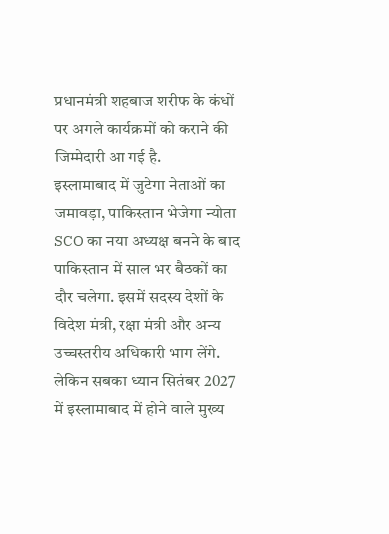प्रधानमंत्री शहबाज शरीफ के कंधों पर अगले कार्यक्रमों को कराने की जिम्मेदारी आ गई है.
इस्लामाबाद में जुटेगा नेताओं का जमावड़ा, पाकिस्तान भेजेगा न्योता
SCO का नया अध्यक्ष बनने के बाद पाकिस्तान में साल भर बैठकों का दौर चलेगा. इसमें सदस्य देशों के विदेश मंत्री, रक्षा मंत्री और अन्य उच्चस्तरीय अधिकारी भाग लेंगे. लेकिन सबका ध्यान सितंबर 2027 में इस्लामाबाद में होने वाले मुख्य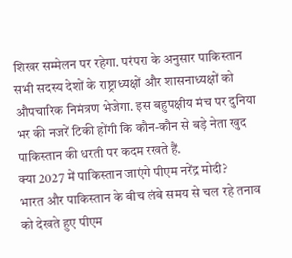शिखर सम्मेलन पर रहेगा. परंपरा के अनुसार पाकिस्तान सभी सदस्य देशों के राष्ट्राध्यक्षों और शासनाध्यक्षों को औपचारिक निमंत्रण भेजेगा. इस बहुपक्षीय मंच पर दुनिया भर की नजरें टिकी होंगी कि कौन-कौन से बड़े नेता खुद पाकिस्तान की धरती पर कदम रखते हैं.
क्या 2027 में पाकिस्तान जाएंगे पीएम नरेंद्र मोदी?
भारत और पाकिस्तान के बीच लंबे समय से चल रहे तनाव को देखते हुए पीएम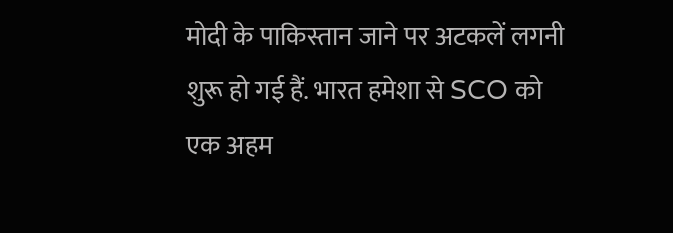मोदी के पाकिस्तान जाने पर अटकलें लगनी शुरू हो गई हैं. भारत हमेशा से SCO को एक अहम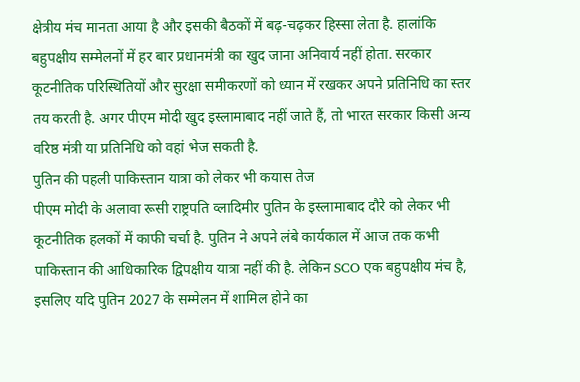क्षेत्रीय मंच मानता आया है और इसकी बैठकों में बढ़-चढ़कर हिस्सा लेता है. हालांकि बहुपक्षीय सम्मेलनों में हर बार प्रधानमंत्री का खुद जाना अनिवार्य नहीं होता. सरकार कूटनीतिक परिस्थितियों और सुरक्षा समीकरणों को ध्यान में रखकर अपने प्रतिनिधि का स्तर तय करती है. अगर पीएम मोदी खुद इस्लामाबाद नहीं जाते हैं, तो भारत सरकार किसी अन्य वरिष्ठ मंत्री या प्रतिनिधि को वहां भेज सकती है.
पुतिन की पहली पाकिस्तान यात्रा को लेकर भी कयास तेज
पीएम मोदी के अलावा रूसी राष्ट्रपति व्लादिमीर पुतिन के इस्लामाबाद दौरे को लेकर भी कूटनीतिक हलकों में काफी चर्चा है. पुतिन ने अपने लंबे कार्यकाल में आज तक कभी पाकिस्तान की आधिकारिक द्विपक्षीय यात्रा नहीं की है. लेकिन SCO एक बहुपक्षीय मंच है, इसलिए यदि पुतिन 2027 के सम्मेलन में शामिल होने का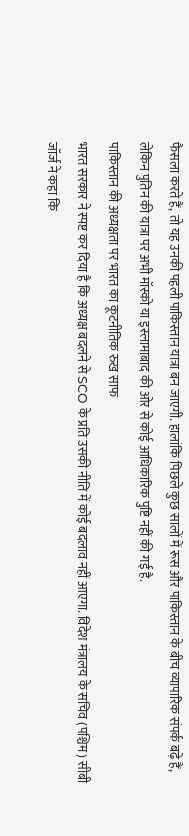फैसला करते हैं, तो यह उनकी पहली पाकिस्तान यात्रा बन जाएगी. हालांकि पिछले कुछ सालों में रूस और पाकिस्तान के बीच व्यापारिक संपर्क बढ़े हैं, लेकिन पुतिन की यात्रा पर अभी मॉस्को या इस्लामाबाद की ओर से कोई आधिकारिक पुष्टि नहीं की गई है.
पाकिस्तान की अध्यक्षता पर भारत का कूटनीतिक रुख साफ
भारत सरकार ने स्पष्ट कर दिया है कि अध्यक्ष बदलने से SCO के प्रति उसकी नीति में कोई बदलाव नहीं आएगा. विदेश मंत्रालय के सचिव (पश्चिम) सीबी जॉर्ज ने कहा कि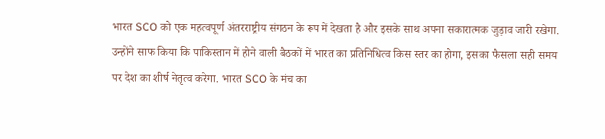भारत SCO को एक महत्वपूर्ण अंतरराष्ट्रीय संगठन के रूप में देखता है और इसके साथ अपना सकारात्मक जुड़ाव जारी रखेगा. उन्होंने साफ किया कि पाकिस्तान में होने वाली बैठकों में भारत का प्रतिनिधित्व किस स्तर का होगा, इसका फैसला सही समय पर देश का शीर्ष नेतृत्व करेगा. भारत SCO के मंच का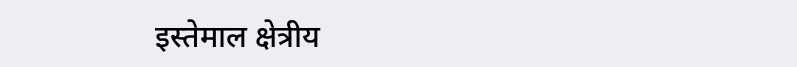इस्तेमाल क्षेत्रीय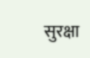सुरक्षा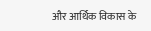और आर्थिक विकास के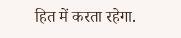हित में करता रहेगा.